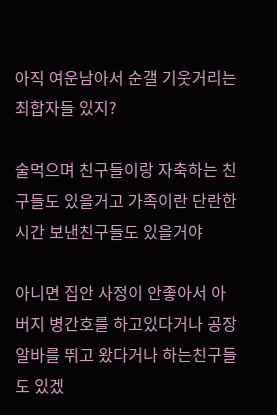아직 여운남아서 순갤 기웃거리는 최합자들 있지?

술먹으며 친구들이랑 자축하는 친구들도 있을거고 가족이란 단란한시간 보낸친구들도 있을거야

아니면 집안 사정이 안좋아서 아버지 병간호를 하고있다거나 공장알바를 뛰고 왔다거나 하는친구들도 있겠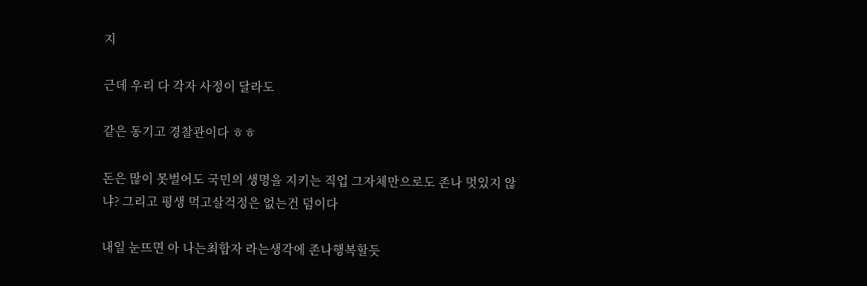지

근데 우리 다 각자 사정이 달라도

같은 동기고 경찰관이다 ㅎㅎ

돈은 많이 못벌어도 국민의 생명을 지키는 직업 그자체만으로도 존나 멋있지 않냐? 그리고 평생 먹고살걱정은 없는건 덤이다

내일 눈뜨면 아 나는최합자 라는생각에 존나행복할듯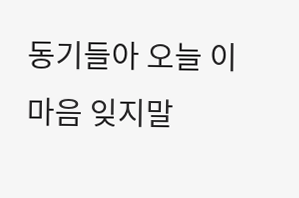동기들아 오늘 이 마음 잊지말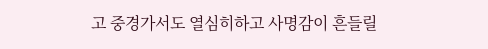고 중경가서도 열심히하고 사명감이 흔들릴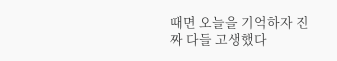때면 오늘을 기억하자 진짜 다들 고생했다